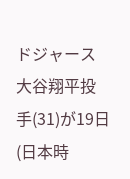ドジャース大谷翔平投手(31)が19日(日本時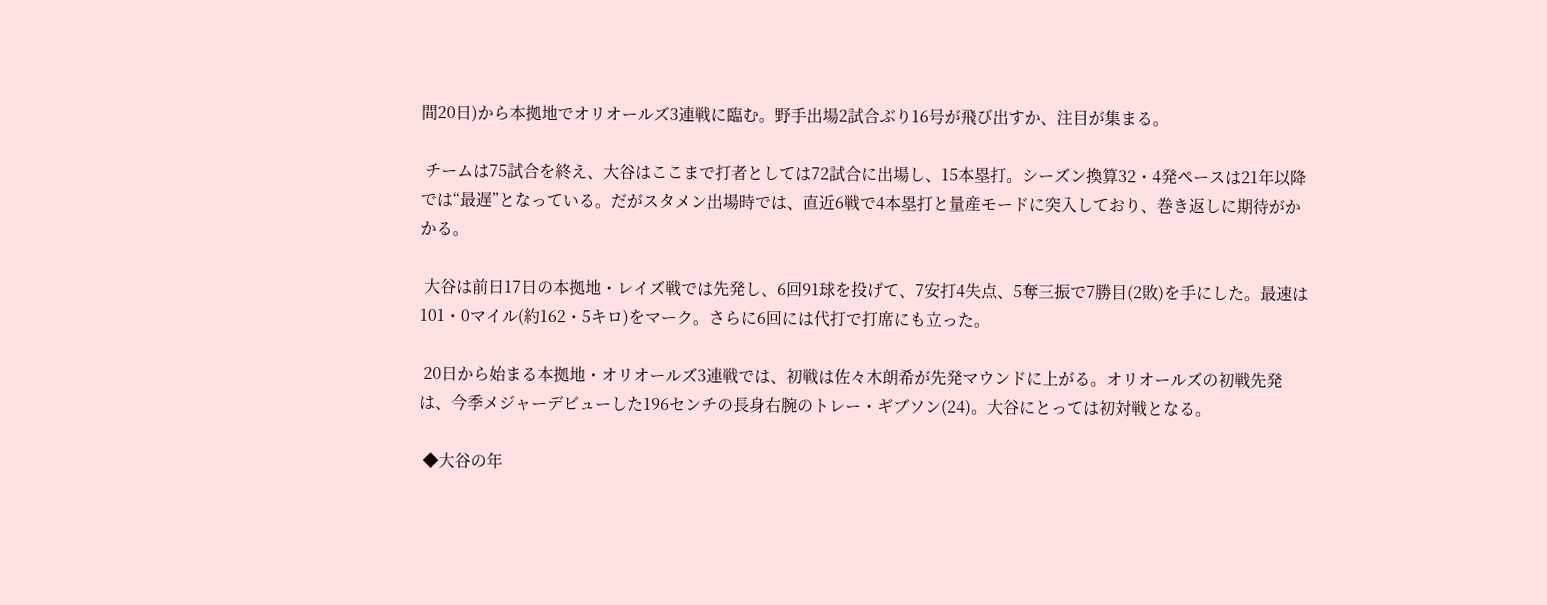間20日)から本拠地でオリオールズ3連戦に臨む。野手出場2試合ぶり16号が飛び出すか、注目が集まる。

 チームは75試合を終え、大谷はここまで打者としては72試合に出場し、15本塁打。シーズン換算32・4発ペースは21年以降では“最遅”となっている。だがスタメン出場時では、直近6戦で4本塁打と量産モードに突入しており、巻き返しに期待がかかる。

 大谷は前日17日の本拠地・レイズ戦では先発し、6回91球を投げて、7安打4失点、5奪三振で7勝目(2敗)を手にした。最速は101・0マイル(約162・5キロ)をマーク。さらに6回には代打で打席にも立った。

 20日から始まる本拠地・オリオールズ3連戦では、初戦は佐々木朗希が先発マウンドに上がる。オリオールズの初戦先発は、今季メジャーデビューした196センチの長身右腕のトレー・ギブソン(24)。大谷にとっては初対戦となる。

 ◆大谷の年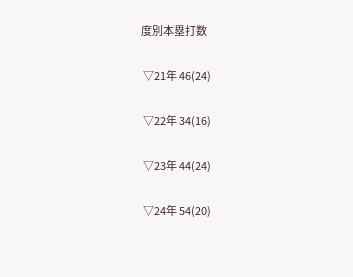度別本塁打数

 ▽21年 46(24)

 ▽22年 34(16)

 ▽23年 44(24)

 ▽24年 54(20)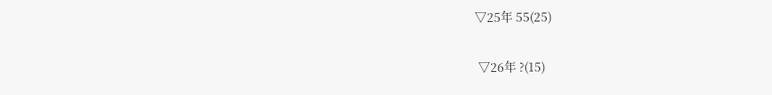▽25年 55(25)

 ▽26年 ?(15)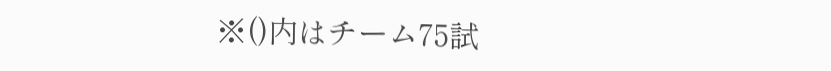※()内はチーム75試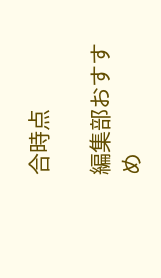合時点

編集部おすすめ